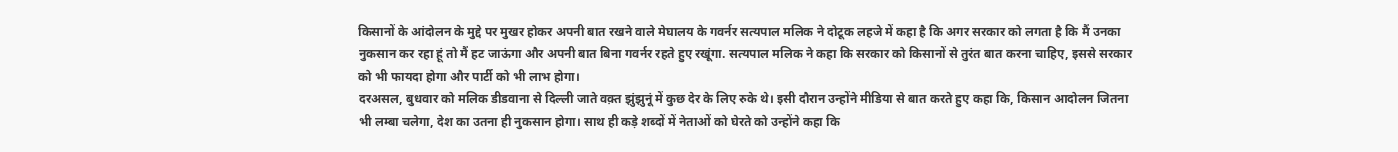किसानों के आंदोलन के मुद्दे पर मुखर होकर अपनी बात रखने वाले मेघालय के गवर्नर सत्यपाल मलिक ने दोटूक लहजे में कहा है कि अगर सरकार को लगता है कि मैं उनका नुकसान कर रहा हूं तो मैं हट जाऊंगा और अपनी बात बिना गवर्नर रहते हुए रखूंगा. सत्यपाल मलिक ने कहा कि सरकार को किसानों से तुरंत बात करना चाहिए, इससे सरकार को भी फायदा होगा और पार्टी को भी लाभ होगा।
दरअसल, बुधवार को मलिक डीडवाना से दिल्ली जाते वक़्त झुंझुनूं में कुछ देर के लिए रुके थे। इसी दौरान उन्होंने मीडिया से बात करते हुए कहा कि, किसान आदोलन जितना भी लम्बा चलेगा, देश का उतना ही नुकसान होगा। साथ ही कड़े शब्दों में नेताओं को घेरते को उन्होंने कहा कि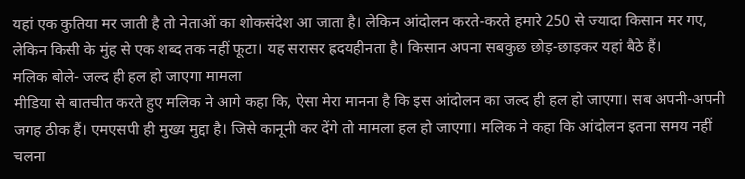यहां एक कुतिया मर जाती है तो नेताओं का शोकसंदेश आ जाता है। लेकिन आंदोलन करते-करते हमारे 250 से ज्यादा किसान मर गए, लेकिन किसी के मुंह से एक शब्द तक नहीं फूटा। यह सरासर ह्रदयहीनता है। किसान अपना सबकुछ छोड़-छाड़कर यहां बैठे हैं।
मलिक बोले- जल्द ही हल हो जाएगा मामला
मीडिया से बातचीत करते हुए मलिक ने आगे कहा कि, ऐसा मेरा मानना है कि इस आंदोलन का जल्द ही हल हो जाएगा। सब अपनी-अपनी जगह ठीक हैं। एमएसपी ही मुख्य मुद्दा है। जिसे कानूनी कर देंगे तो मामला हल हो जाएगा। मलिक ने कहा कि आंदोलन इतना समय नहीं चलना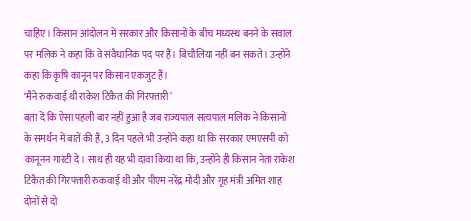चाहिए। किसान आंदोलन में सरकार और किसानों के बीच मध्यस्थ बनने के सवाल पर मलिक ने कहा कि वे संवैधानिक पद पर हैं। बिचौलिया नहीं बन सकते। उन्होंने कहा कि कृषि कानून पर किसान एकजुट हैं।
‘मैंने रुकवाई थी राकेश टिकैत की गिरफ्तारी’
बता दें कि ऐसा पहली बार नहीं हुआ है जब राज्यपाल सत्यपाल मलिक ने किसानों के समर्थन में बातें की हैं, 3 दिन पहले भी उन्होंने कहा था कि सरकार एमएसपी को कानूनन गारंटी दे। साथ ही यह भी दावा किया था कि, उन्होंने ही किसान नेता राकेश टिकैत की गिरफ्तारी रुकवाई थी और पीएम नरेंद्र मोदी और गृह मंत्री अमित शाह दोनों से दो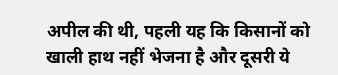अपील की थी, पहली यह कि किसानों को खाली हाथ नहीं भेजना है और दूसरी ये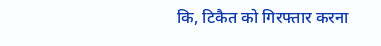कि, टिकैत को गिरफ्तार करना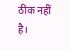ठीक नहीं है।